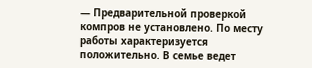— Предварительной проверкой компров не установлено. По месту работы характеризуется положительно. В семье ведет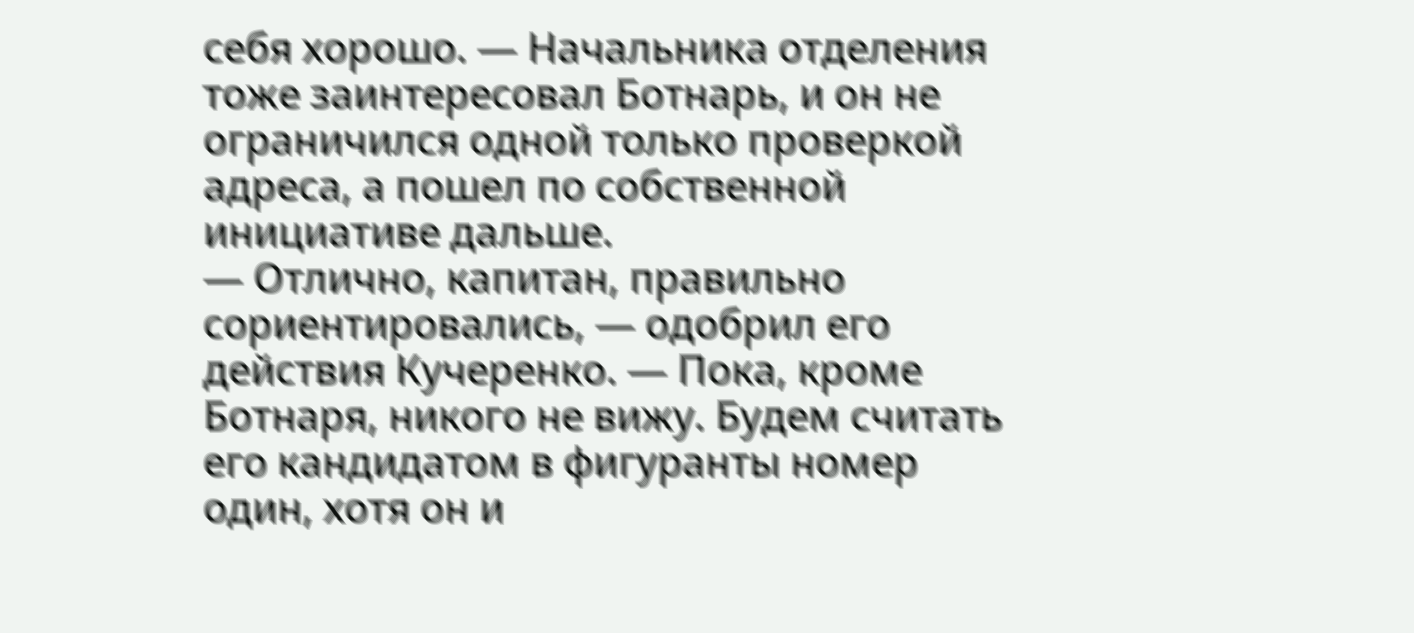себя хорошо. — Начальника отделения тоже заинтересовал Ботнарь, и он не ограничился одной только проверкой адреса, а пошел по собственной инициативе дальше.
— Отлично, капитан, правильно сориентировались, — одобрил его действия Кучеренко. — Пока, кроме Ботнаря, никого не вижу. Будем считать его кандидатом в фигуранты номер один, хотя он и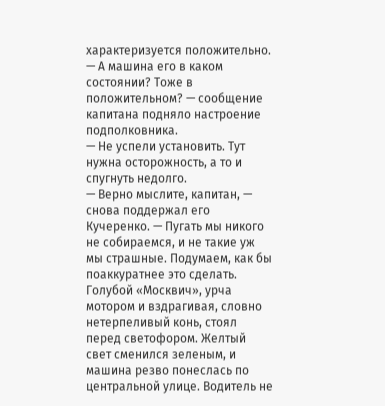характеризуется положительно. — А машина его в каком состоянии? Тоже в положительном? — сообщение капитана подняло настроение подполковника.
— Не успели установить. Тут нужна осторожность, а то и спугнуть недолго.
— Верно мыслите, капитан, — снова поддержал его Кучеренко. — Пугать мы никого не собираемся, и не такие уж мы страшные. Подумаем, как бы поаккуратнее это сделать.
Голубой «Москвич», урча мотором и вздрагивая, словно нетерпеливый конь, стоял перед светофором. Желтый свет сменился зеленым, и машина резво понеслась по центральной улице. Водитель не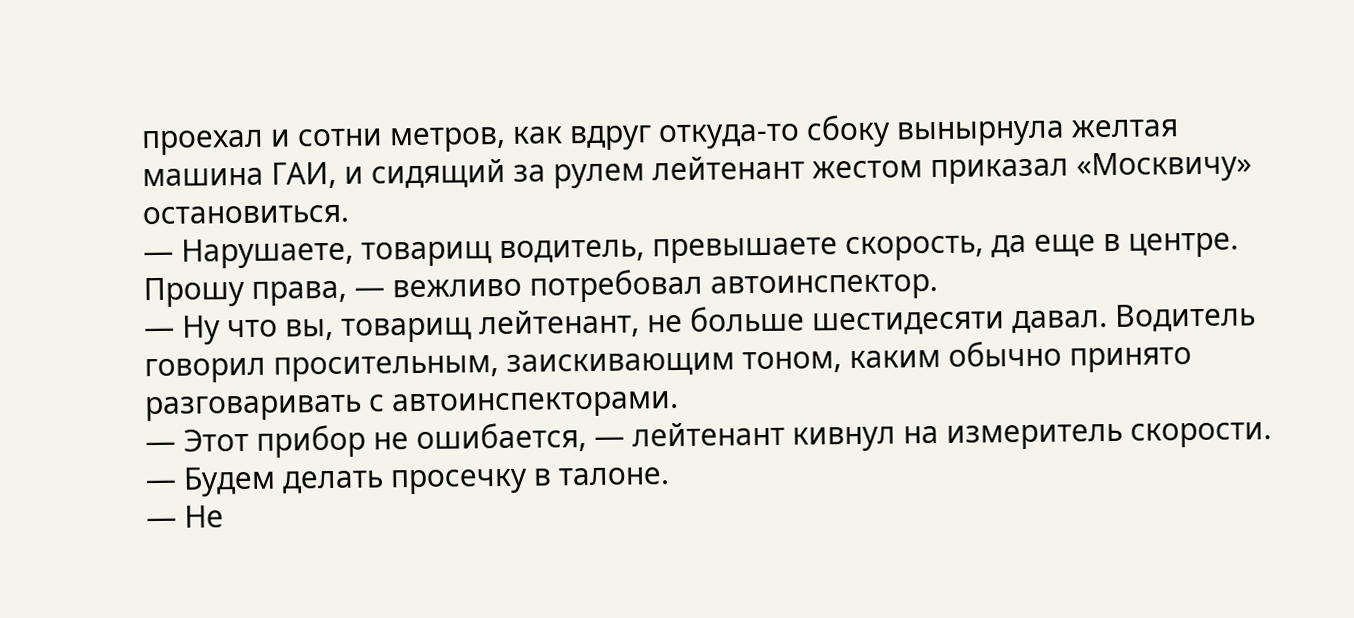проехал и сотни метров, как вдруг откуда-то сбоку вынырнула желтая машина ГАИ, и сидящий за рулем лейтенант жестом приказал «Москвичу» остановиться.
— Нарушаете, товарищ водитель, превышаете скорость, да еще в центре. Прошу права, — вежливо потребовал автоинспектор.
— Ну что вы, товарищ лейтенант, не больше шестидесяти давал. Водитель говорил просительным, заискивающим тоном, каким обычно принято разговаривать с автоинспекторами.
— Этот прибор не ошибается, — лейтенант кивнул на измеритель скорости. — Будем делать просечку в талоне.
— Не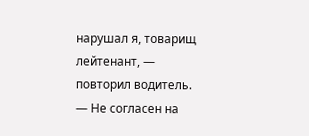нарушал я, товарищ лейтенант, — повторил водитель. — Не согласен на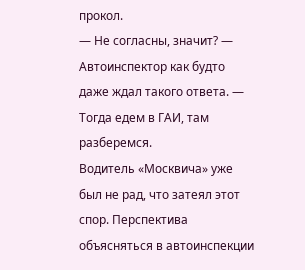прокол.
— Не согласны, значит? — Автоинспектор как будто даже ждал такого ответа. — Тогда едем в ГАИ, там разберемся.
Водитель «Москвича» уже был не рад, что затеял этот спор. Перспектива объясняться в автоинспекции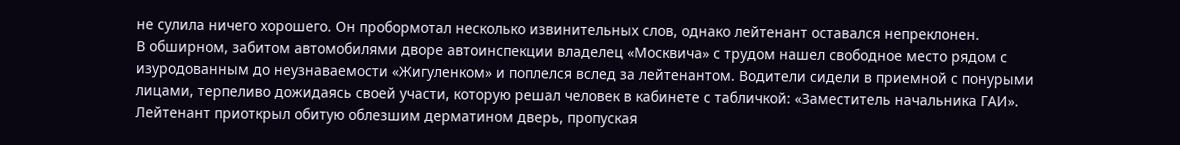не сулила ничего хорошего. Он пробормотал несколько извинительных слов, однако лейтенант оставался непреклонен.
В обширном, забитом автомобилями дворе автоинспекции владелец «Москвича» с трудом нашел свободное место рядом с изуродованным до неузнаваемости «Жигуленком» и поплелся вслед за лейтенантом. Водители сидели в приемной с понурыми лицами, терпеливо дожидаясь своей участи, которую решал человек в кабинете с табличкой: «Заместитель начальника ГАИ». Лейтенант приоткрыл обитую облезшим дерматином дверь, пропуская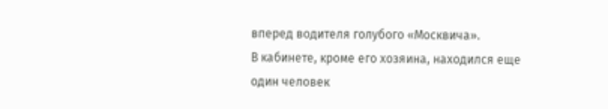вперед водителя голубого «Москвича».
В кабинете, кроме его хозяина, находился еще один человек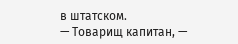в штатском.
— Товарищ капитан, —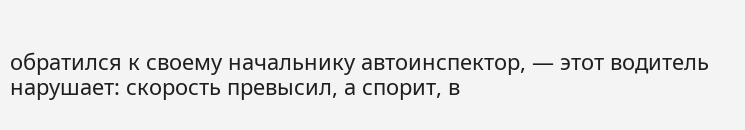обратился к своему начальнику автоинспектор, — этот водитель нарушает: скорость превысил, а спорит, в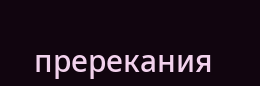пререкания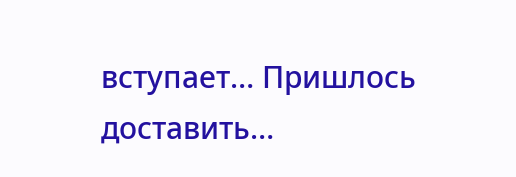вступает… Пришлось доставить…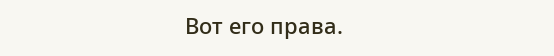Вот его права.